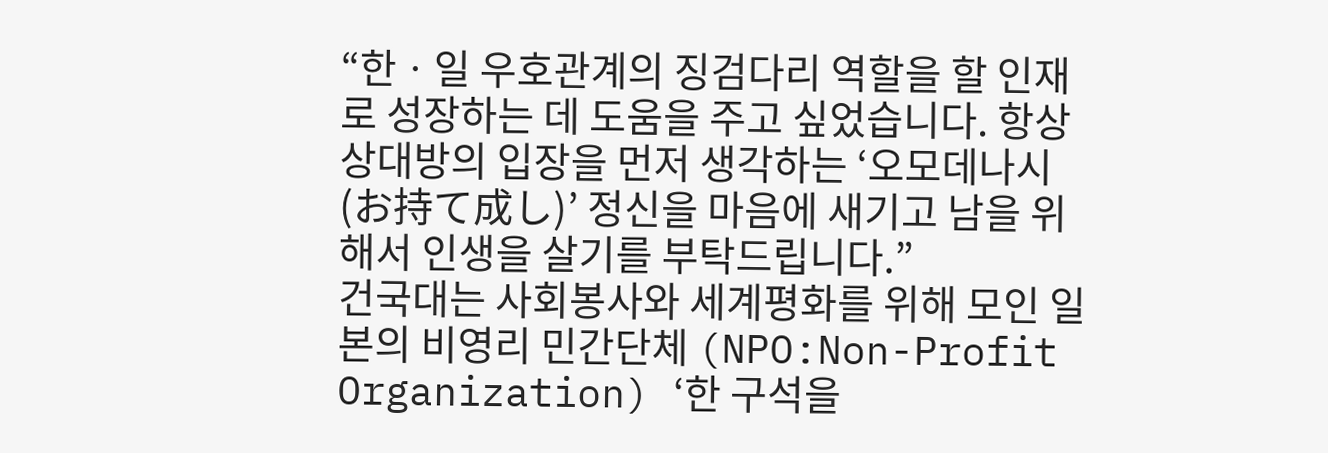“한ㆍ일 우호관계의 징검다리 역할을 할 인재로 성장하는 데 도움을 주고 싶었습니다. 항상 상대방의 입장을 먼저 생각하는 ‘오모데나시(お持て成し)’ 정신을 마음에 새기고 남을 위해서 인생을 살기를 부탁드립니다.”
건국대는 사회봉사와 세계평화를 위해 모인 일본의 비영리 민간단체 (NPO:Non-Profit Organization) ‘한 구석을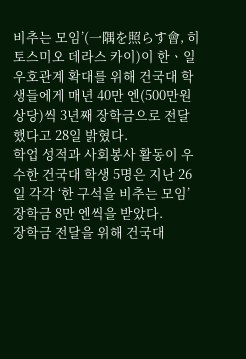비추는 모임’(一隅を照らす會, 히토스미오 데라스 카이)이 한ㆍ일 우호관계 확대를 위해 건국대 학생들에게 매년 40만 엔(500만원 상당)씩 3년째 장학금으로 전달했다고 28일 밝혔다.
학업 성적과 사회봉사 활동이 우수한 건국대 학생 5명은 지난 26일 각각 ‘한 구석을 비추는 모임’ 장학금 8만 엔씩을 받았다.
장학금 전달을 위해 건국대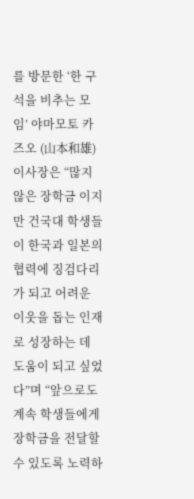를 방문한 ‘한 구석을 비추는 모임’ 야마모토 카즈오 (山本和雄) 이사장은 “많지 않은 장학금 이지만 건국대 학생들이 한국과 일본의 협력에 징검다리가 되고 어려운 이웃을 돕는 인재로 성장하는 데 도움이 되고 싶었다”며 “앞으로도 계속 학생들에게 장학금을 전달할 수 있도록 노력하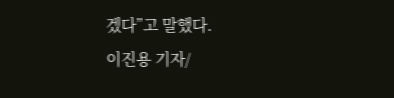겠다”고 말했다.
이진용 기자/